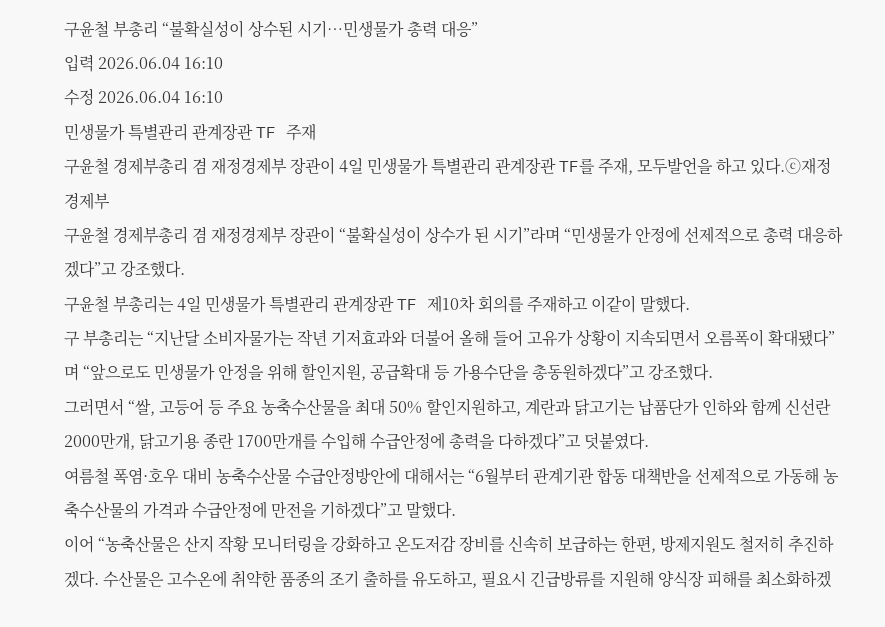구윤철 부총리 “불확실성이 상수된 시기…민생물가 총력 대응”
입력 2026.06.04 16:10
수정 2026.06.04 16:10
민생물가 특별관리 관계장관 TF 주재
구윤철 경제부총리 겸 재정경제부 장관이 4일 민생물가 특별관리 관계장관 TF를 주재, 모두발언을 하고 있다.ⓒ재정경제부
구윤철 경제부총리 겸 재정경제부 장관이 “불확실성이 상수가 된 시기”라며 “민생물가 안정에 선제적으로 총력 대응하겠다”고 강조했다.
구윤철 부총리는 4일 민생물가 특별관리 관계장관 TF 제10차 회의를 주재하고 이같이 말했다.
구 부총리는 “지난달 소비자물가는 작년 기저효과와 더불어 올해 들어 고유가 상황이 지속되면서 오름폭이 확대됐다”며 “앞으로도 민생물가 안정을 위해 할인지원, 공급확대 등 가용수단을 총동원하겠다”고 강조했다.
그러면서 “쌀, 고등어 등 주요 농축수산물을 최대 50% 할인지원하고, 계란과 닭고기는 납품단가 인하와 함께 신선란 2000만개, 닭고기용 종란 1700만개를 수입해 수급안정에 총력을 다하겠다”고 덧붙였다.
여름철 폭염·호우 대비 농축수산물 수급안정방안에 대해서는 “6월부터 관계기관 합동 대책반을 선제적으로 가동해 농축수산물의 가격과 수급안정에 만전을 기하겠다”고 말했다.
이어 “농축산물은 산지 작황 모니터링을 강화하고 온도저감 장비를 신속히 보급하는 한편, 방제지원도 철저히 추진하겠다. 수산물은 고수온에 취약한 품종의 조기 출하를 유도하고, 필요시 긴급방류를 지원해 양식장 피해를 최소화하겠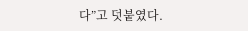다”고 덧붙였다.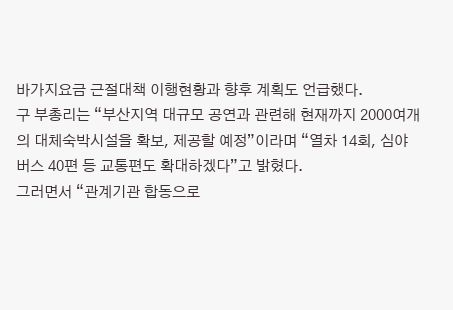바가지요금 근절대책 이행현황과 향후 계획도 언급했다.
구 부총리는 “부산지역 대규모 공연과 관련해 현재까지 2000여개의 대체숙박시설을 확보, 제공할 예정”이라며 “열차 14회, 심야버스 40편 등 교통편도 확대하겠다”고 밝혔다.
그러면서 “관계기관 합동으로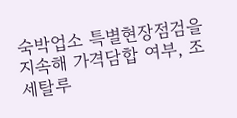숙박업소 특별현장점검을 지속해 가격담합 여부, 조세탈루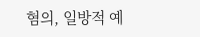혐의, 일방적 예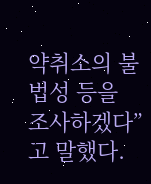약취소의 불법성 등을 조사하겠다”고 말했다.